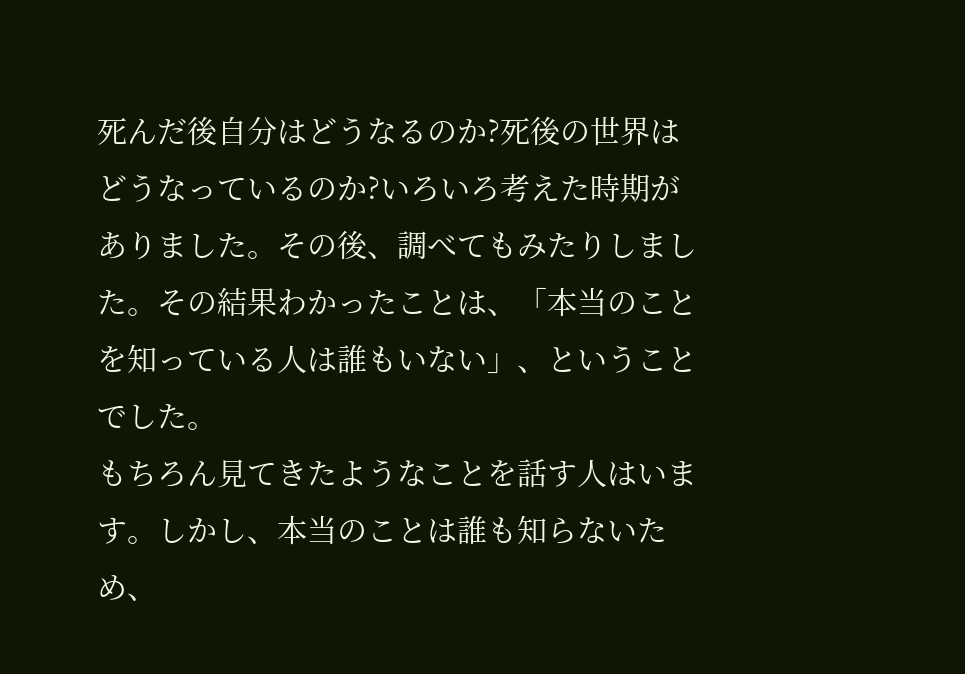死んだ後自分はどうなるのか?死後の世界はどうなっているのか?いろいろ考えた時期がありました。その後、調べてもみたりしました。その結果わかったことは、「本当のことを知っている人は誰もいない」、ということでした。
もちろん見てきたようなことを話す人はいます。しかし、本当のことは誰も知らないため、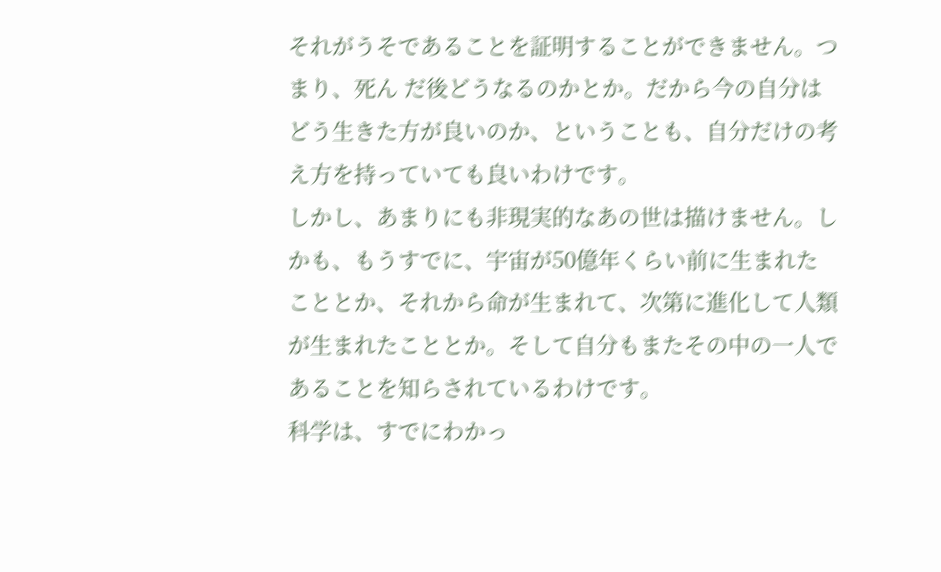それがうそであることを証明することができません。つまり、死ん だ後どうなるのかとか。だから今の自分はどう生きた方が良いのか、ということも、自分だけの考え方を持っていても良いわけです。
しかし、あまりにも非現実的なあの世は描けません。しかも、もうすでに、宇宙が50億年くらい前に生まれたこととか、それから命が生まれて、次第に進化して人類が生まれたこととか。そして自分もまたその中の一人であることを知らされているわけです。
科学は、すでにわかっ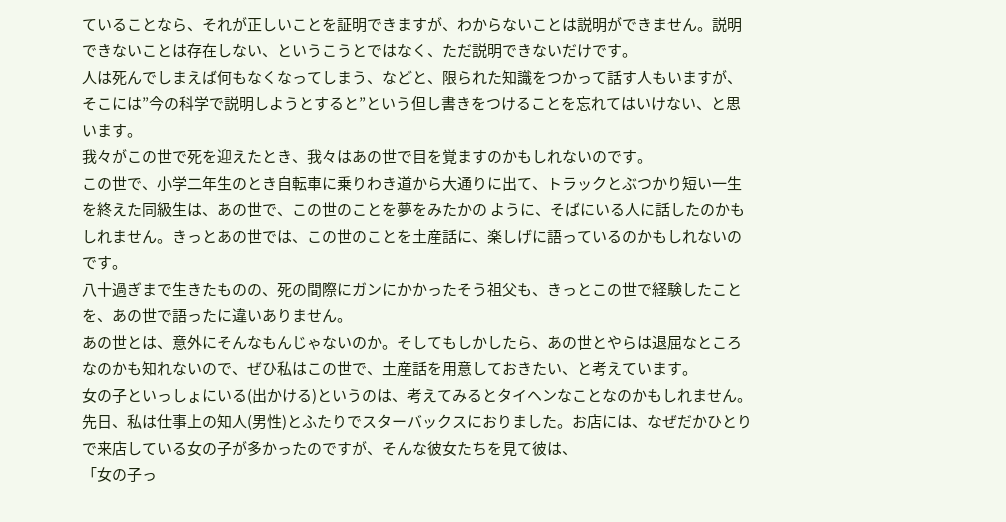ていることなら、それが正しいことを証明できますが、わからないことは説明ができません。説明できないことは存在しない、というこうとではなく、ただ説明できないだけです。
人は死んでしまえば何もなくなってしまう、などと、限られた知識をつかって話す人もいますが、そこには”今の科学で説明しようとすると”という但し書きをつけることを忘れてはいけない、と思います。
我々がこの世で死を迎えたとき、我々はあの世で目を覚ますのかもしれないのです。
この世で、小学二年生のとき自転車に乗りわき道から大通りに出て、トラックとぶつかり短い一生を終えた同級生は、あの世で、この世のことを夢をみたかの ように、そばにいる人に話したのかもしれません。きっとあの世では、この世のことを土産話に、楽しげに語っているのかもしれないのです。
八十過ぎまで生きたものの、死の間際にガンにかかったそう祖父も、きっとこの世で経験したことを、あの世で語ったに違いありません。
あの世とは、意外にそんなもんじゃないのか。そしてもしかしたら、あの世とやらは退屈なところなのかも知れないので、ぜひ私はこの世で、土産話を用意しておきたい、と考えています。
女の子といっしょにいる(出かける)というのは、考えてみるとタイヘンなことなのかもしれません。
先日、私は仕事上の知人(男性)とふたりでスターバックスにおりました。お店には、なぜだかひとりで来店している女の子が多かったのですが、そんな彼女たちを見て彼は、
「女の子っ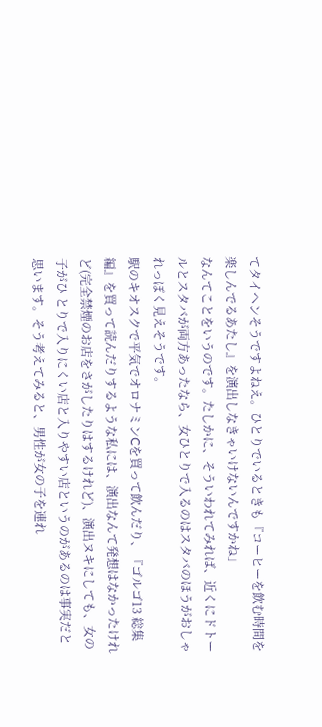てタイヘンそうですよねえ。ひとりでいるときも『コーヒーを飲む時間を楽しんでるあたし』を演出しなきゃいけないんですかね」
なんてことをいうのです。たしかに、そういわれてみれば、近くにドトールとスタバが両方あったなら、女ひとりで入るのはスタバのほうがおしゃれっぽく見えそうです。
駅のキオスクで平気でオロナミンCを買って飲んだり、『ゴルゴ13 総集編』を買って読んだりするような私には、演出なんて発想はなかったけれど(完全禁煙のお店をさがしたりはするけれど)、演出ヌキにしても、女の子がひ とりで入りにくい店と入りやすい店というのがあるのは事実だと思います。そう考えてみると、男性が女の子を連れ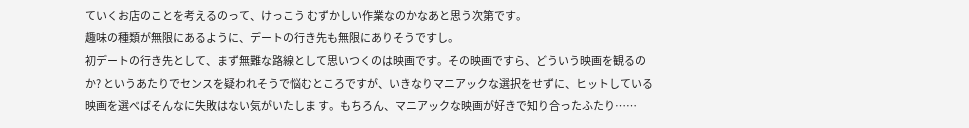ていくお店のことを考えるのって、けっこう むずかしい作業なのかなあと思う次第です。
趣味の種類が無限にあるように、デートの行き先も無限にありそうですし。
初デートの行き先として、まず無難な路線として思いつくのは映画です。その映画ですら、どういう映画を観るのか? というあたりでセンスを疑われそうで悩むところですが、いきなりマニアックな選択をせずに、ヒットしている映画を選べばそんなに失敗はない気がいたしま す。もちろん、マニアックな映画が好きで知り合ったふたり……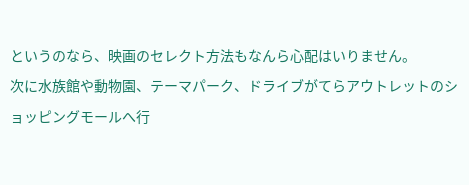というのなら、映画のセレクト方法もなんら心配はいりません。
次に水族館や動物園、テーマパーク、ドライブがてらアウトレットのショッピングモールへ行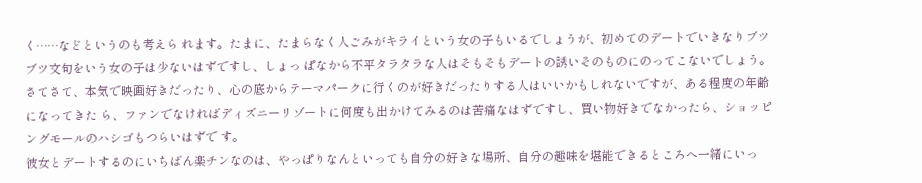く……などというのも考えら れます。たまに、たまらなく人ごみがキライという女の子もいるでしょうが、初めてのデートでいきなりブツブツ文句をいう女の子は少ないはずですし、しょっ ぱなから不平タラタラな人はそもそもデートの誘いそのものにのってこないでしょう。
さてさて、本気で映画好きだったり、心の底からテーマパークに行くのが好きだったりする人はいいかもしれないですが、ある程度の年齢になってきた ら、ファンでなければディズニーリゾートに何度も出かけてみるのは苦痛なはずですし、買い物好きでなかったら、ショッピングモールのハシゴもつらいはずで す。
彼女とデートするのにいちばん楽チンなのは、やっぱりなんといっても自分の好きな場所、自分の趣味を堪能できるところへ一緒にいっ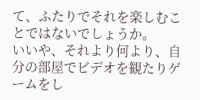て、ふたりでそれを楽しむことではないでしょうか。
いいや、それより何より、自分の部屋でビデオを観たりゲームをし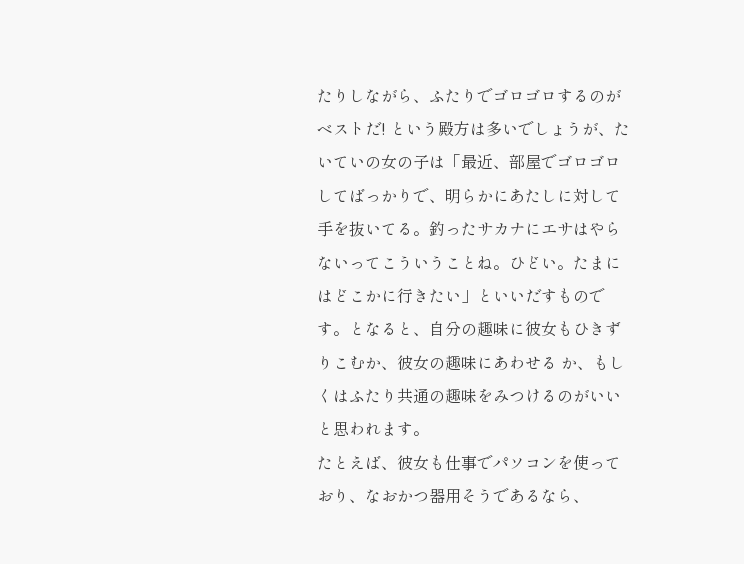たりしながら、ふたりでゴロゴロするのがベストだ! という殿方は多いでしょうが、たいていの女の子は「最近、部屋でゴロゴロしてばっかりで、明らかにあたしに対して手を抜いてる。釣ったサカナにエサはやら ないってこういうことね。ひどい。たまにはどこかに行きたい」といいだすものです。となると、自分の趣味に彼女もひきずりこむか、彼女の趣味にあわせる か、もしくはふたり共通の趣味をみつけるのがいいと思われます。
たとえば、彼女も仕事でパソコンを使っており、なおかつ器用そうであるなら、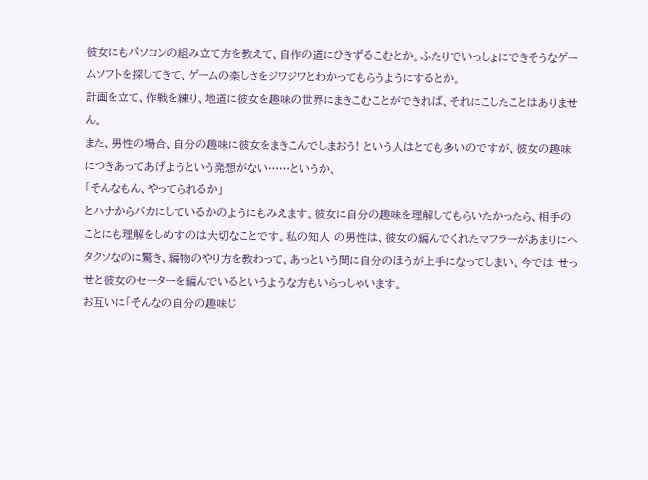彼女にもパソコンの組み立て方を教えて、自作の道にひきずるこむとか。ふたりでいっしょにできそうなゲームソフトを探してきて、ゲームの楽しさをジワジワとわかってもらうようにするとか。
計画を立て、作戦を練り、地道に彼女を趣味の世界にまきこむことができれば、それにこしたことはありません。
また、男性の場合、自分の趣味に彼女をまきこんでしまおう! という人はとても多いのですが、彼女の趣味につきあってあげようという発想がない……というか、
「そんなもん、やってられるか」
とハナからバカにしているかのようにもみえます。彼女に自分の趣味を理解してもらいたかったら、相手のことにも理解をしめすのは大切なことです。私の知人 の男性は、彼女の編んでくれたマフラーがあまりにヘタクソなのに驚き、編物のやり方を教わって、あっという間に自分のほうが上手になってしまい、今では せっせと彼女のセーターを編んでいるというような方もいらっしゃいます。
お互いに「そんなの自分の趣味じ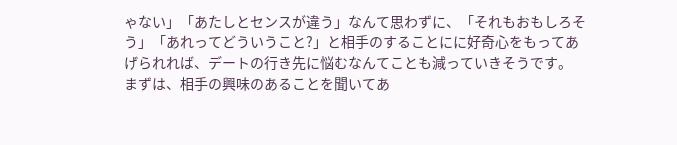ゃない」「あたしとセンスが違う」なんて思わずに、「それもおもしろそう」「あれってどういうこと?」と相手のすることにに好奇心をもってあげられれば、デートの行き先に悩むなんてことも減っていきそうです。
まずは、相手の興味のあることを聞いてあ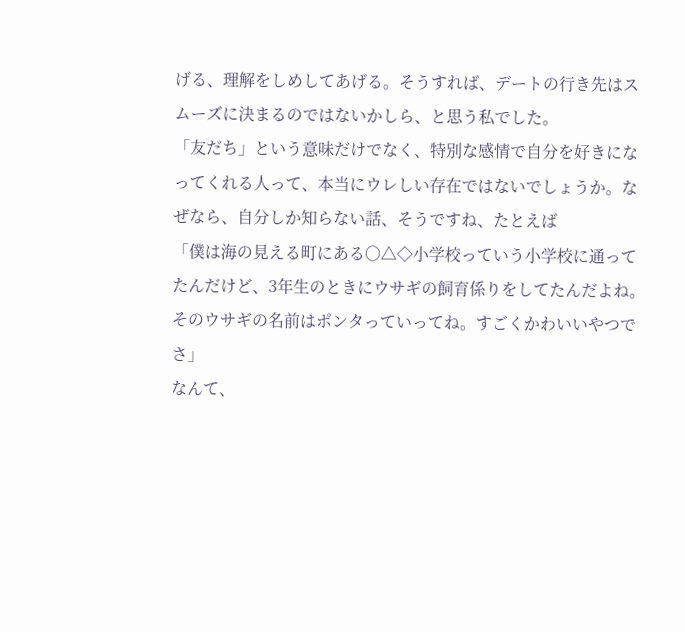げる、理解をしめしてあげる。そうすれば、デートの行き先はスムーズに決まるのではないかしら、と思う私でした。
「友だち」という意味だけでなく、特別な感情で自分を好きになってくれる人って、本当にウレしい存在ではないでしょうか。なぜなら、自分しか知らない話、そうですね、たとえば
「僕は海の見える町にある○△◇小学校っていう小学校に通ってたんだけど、3年生のときにウサギの飼育係りをしてたんだよね。そのウサギの名前はポンタっていってね。すごくかわいいやつでさ」
なんて、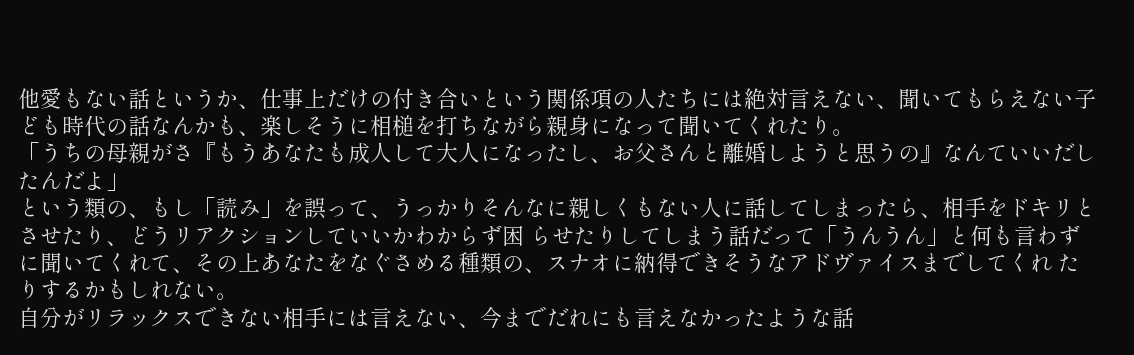他愛もない話というか、仕事上だけの付き合いという関係項の人たちには絶対言えない、聞いてもらえない子ども時代の話なんかも、楽しそうに相槌を打ちながら親身になって聞いてくれたり。
「うちの母親がさ『もうあなたも成人して大人になったし、お父さんと離婚しようと思うの』なんていいだしたんだよ」
という類の、もし「読み」を誤って、うっかりそんなに親しくもない人に話してしまったら、相手をドキリとさせたり、どうリアクションしていいかわからず困 らせたりしてしまう話だって「うんうん」と何も言わずに聞いてくれて、その上あなたをなぐさめる種類の、スナオに納得できそうなアドヴァイスまでしてくれ たりするかもしれない。
自分がリラックスできない相手には言えない、今までだれにも言えなかったような話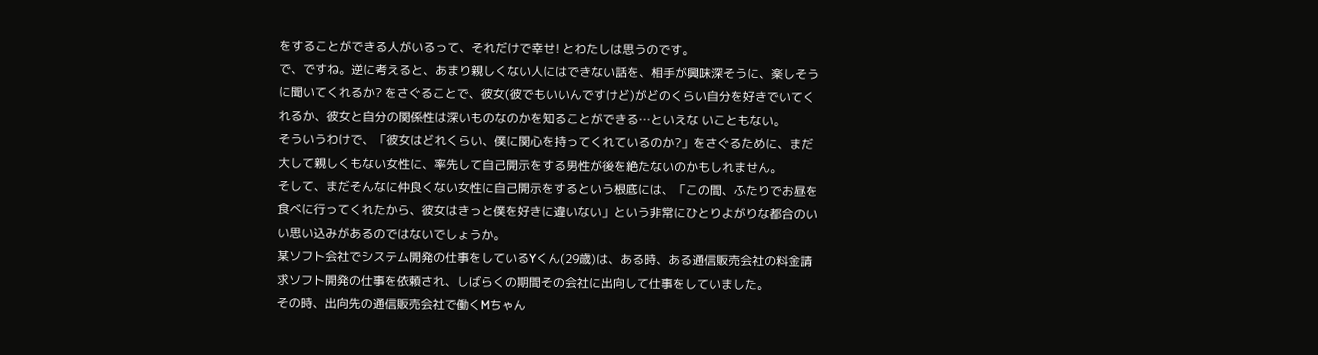をすることができる人がいるって、それだけで幸せ! とわたしは思うのです。
で、ですね。逆に考えると、あまり親しくない人にはできない話を、相手が興味深そうに、楽しそうに聞いてくれるか? をさぐることで、彼女(彼でもいいんですけど)がどのくらい自分を好きでいてくれるか、彼女と自分の関係性は深いものなのかを知ることができる…といえな いこともない。
そういうわけで、「彼女はどれくらい、僕に関心を持ってくれているのか?」をさぐるために、まだ大して親しくもない女性に、率先して自己開示をする男性が後を絶たないのかもしれません。
そして、まだそんなに仲良くない女性に自己開示をするという根底には、「この間、ふたりでお昼を食べに行ってくれたから、彼女はきっと僕を好きに違いない」という非常にひとりよがりな都合のいい思い込みがあるのではないでしょうか。
某ソフト会社でシステム開発の仕事をしているYくん(29歳)は、ある時、ある通信販売会社の料金請求ソフト開発の仕事を依頼され、しばらくの期間その会社に出向して仕事をしていました。
その時、出向先の通信販売会社で働くMちゃん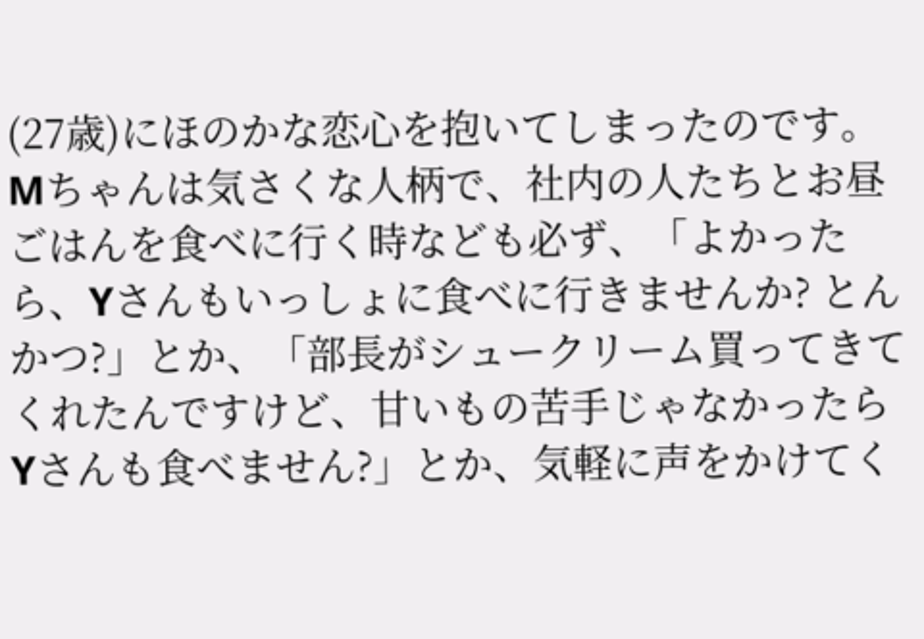(27歳)にほのかな恋心を抱いてしまったのです。 Mちゃんは気さくな人柄で、社内の人たちとお昼ごはんを食べに行く時なども必ず、「よかったら、Yさんもいっしょに食べに行きませんか? とんかつ?」とか、「部長がシュークリーム買ってきてくれたんですけど、甘いもの苦手じゃなかったらYさんも食べません?」とか、気軽に声をかけてく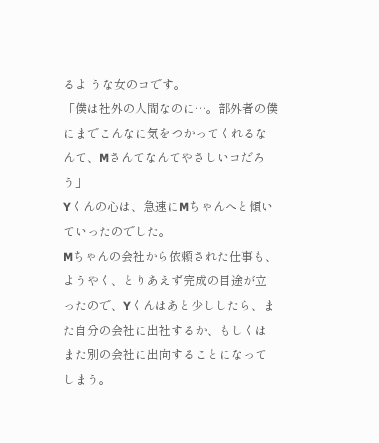るよ うな女のコです。
「僕は社外の人間なのに…。部外者の僕にまでこんなに気をつかってくれるなんて、Mさんてなんてやさしいコだろう」
Yくんの心は、急速にMちゃんへと傾いていったのでした。
Mちゃんの会社から依頼された仕事も、ようやく、とりあえず完成の目途が立ったので、Yくんはあと少ししたら、また自分の会社に出社するか、もしくはまた別の会社に出向することになってしまう。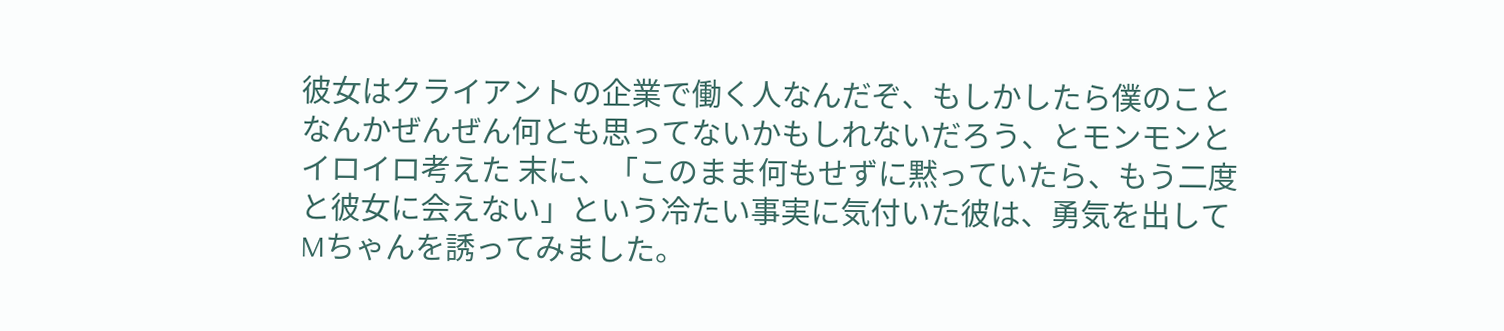彼女はクライアントの企業で働く人なんだぞ、もしかしたら僕のことなんかぜんぜん何とも思ってないかもしれないだろう、とモンモンとイロイロ考えた 末に、「このまま何もせずに黙っていたら、もう二度と彼女に会えない」という冷たい事実に気付いた彼は、勇気を出してMちゃんを誘ってみました。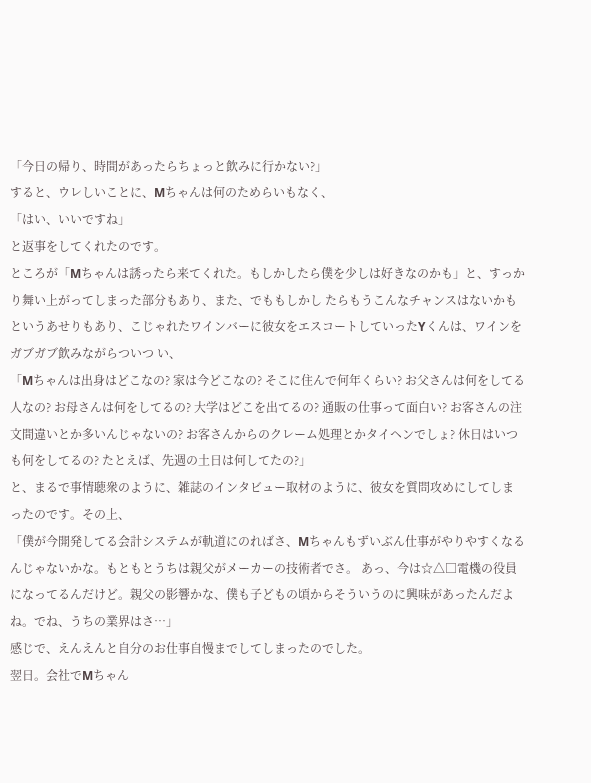「今日の帰り、時間があったらちょっと飲みに行かない?」
すると、ウレしいことに、Mちゃんは何のためらいもなく、
「はい、いいですね」
と返事をしてくれたのです。
ところが「Mちゃんは誘ったら来てくれた。もしかしたら僕を少しは好きなのかも」と、すっかり舞い上がってしまった部分もあり、また、でももしかし たらもうこんなチャンスはないかもというあせりもあり、こじゃれたワインバーに彼女をエスコートしていったYくんは、ワインをガブガブ飲みながらついつ い、
「Mちゃんは出身はどこなの? 家は今どこなの? そこに住んで何年くらい? お父さんは何をしてる人なの? お母さんは何をしてるの? 大学はどこを出てるの? 通販の仕事って面白い? お客さんの注文間違いとか多いんじゃないの? お客さんからのクレーム処理とかタイヘンでしょ? 休日はいつも何をしてるの? たとえば、先週の土日は何してたの?」
と、まるで事情聴衆のように、雑誌のインタビュー取材のように、彼女を質問攻めにしてしまったのです。その上、
「僕が今開発してる会計システムが軌道にのればさ、Mちゃんもずいぶん仕事がやりやすくなるんじゃないかな。もともとうちは親父がメーカーの技術者でさ。 あっ、今は☆△□電機の役員になってるんだけど。親父の影響かな、僕も子どもの頃からそういうのに興味があったんだよね。でね、うちの業界はさ…」
感じで、えんえんと自分のお仕事自慢までしてしまったのでした。
翌日。会社でMちゃん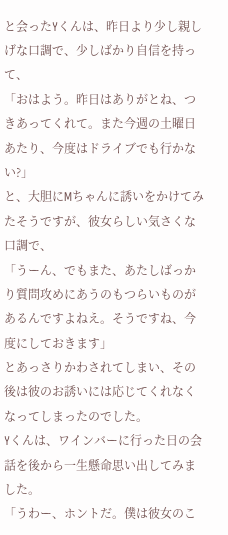と会ったYくんは、昨日より少し親しげな口調で、少しばかり自信を持って、
「おはよう。昨日はありがとね、つきあってくれて。また今週の土曜日あたり、今度はドライブでも行かない?」
と、大胆にMちゃんに誘いをかけてみたそうですが、彼女らしい気さくな口調で、
「うーん、でもまた、あたしばっかり質問攻めにあうのもつらいものがあるんですよねえ。そうですね、今度にしておきます」
とあっさりかわされてしまい、その後は彼のお誘いには応じてくれなくなってしまったのでした。
Yくんは、ワインバーに行った日の会話を後から一生懸命思い出してみました。
「うわー、ホントだ。僕は彼女のこ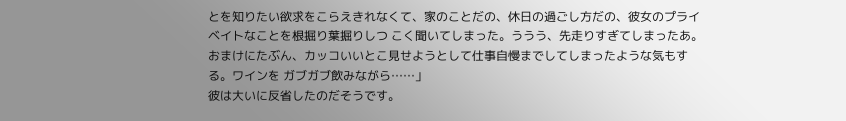とを知りたい欲求をこらえきれなくて、家のことだの、休日の過ごし方だの、彼女のプライベイトなことを根掘り葉掘りしつ こく聞いてしまった。ううう、先走りすぎてしまったあ。おまけにたぶん、カッコいいとこ見せようとして仕事自慢までしてしまったような気もする。ワインを ガブガブ飲みながら……」
彼は大いに反省したのだそうです。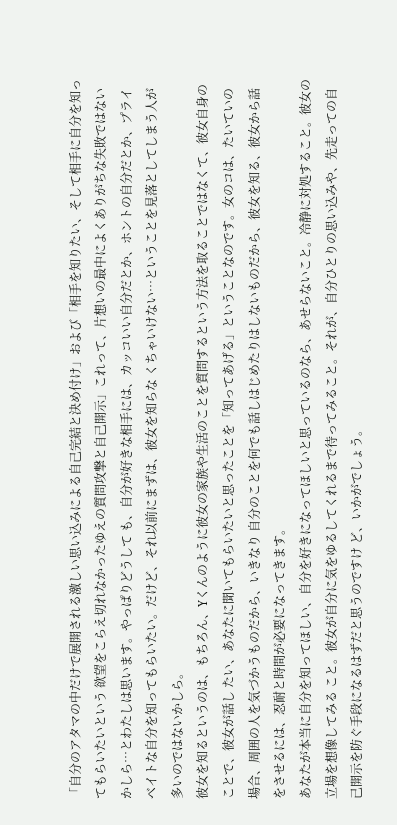「自分のアタマの中だけで展開される激しい思い込みによる自己完結と決め付け」および「相手を知りたい、そして相手に自分を知ってもらいたいという 欲望をこらえ切れなかったゆえの質問攻撃と自己開示」これって、片想いの最中によくありがちな失敗ではないかしら…とわたしは思います。やっぱりどうして も、自分が好きな相手には、カッコいい自分だとか、ホントの自分だとか、プライベイトな自分を知ってもらいたい。だけど、それ以前にまずは、彼女を知らな くちゃいけない…ということを見落としてしまう人が多いのではないかしら。
彼女を知るというのは、もちろん、Yくんのように彼女の家族や生活のことを質問するという方法を取ることではなくて、彼女自身のことで、彼女が話し たい、あなたに聞いてもらいたいと思ったことを「知ってあげる」ということなのです。女のコは、たいていの場合、周囲の人を気づかうものだから、いきなり 自分のことを何でも話しはじめたりはしないものだから、彼女を知る、彼女から話をさせるには、忍耐と時間が必要になってきます。
あなたが本当に自分を知ってほしい、自分を好きになってほしいと思っているのなら、あせらないこと。冷静に対処すること。彼女の立場を想像してみる こと。彼女が自分に気をゆるしてくれるまで待ってみること。それが、自分ひとりの思い込みや、先走っての自己開示を防ぐ手段になるはずだと思うのですけ ど、いかがでしょう。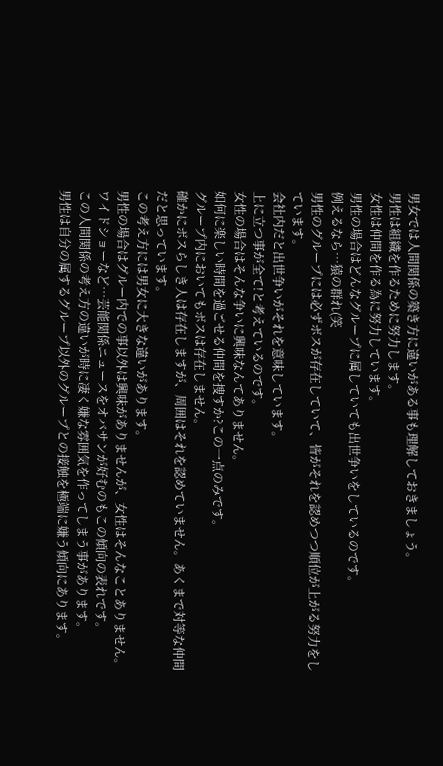男女では人間関係の築き方に違いがある事も理解しておきましょう。
男性は組織を作るために努力します。
女性は仲間を作る為に努力しています。
男性の場合はどんなグループに属していても出世争いをしているのです。
例えるなら…猿の群れ(笑
男性のグループには必ずボスが存在していて、皆がそれを認めつつ順位が上がる努力をしています。
会社内だと出世争いがそれを意味しています。
上に立つ事が全て!と考えているのです。
女性の場合はそんな争いに興味なんてありません。
如何に楽しい時間を過ごせる仲間を捜すか?この一点のみです。
グループ内においてもボスは存在しません。
確かにボスらしき人は存在しますが、周囲はそれを認めていません。あくまで対等な仲間だと思っています。
この考え方には男女に大きな違いがあります。
男性の場合はグルー内での事以外は興味がありませんが、女性はそんなことありません。
ワイドショーなど…芸能関係ニュースをオバサンが好むのもこの傾向の表れです。
この人間関係の考え方の違いが時に凄く嫌な雰囲気を作ってしまう事があります。
男性は自分の属するグループ以外のグループとの接触を極端に嫌う傾向にあります。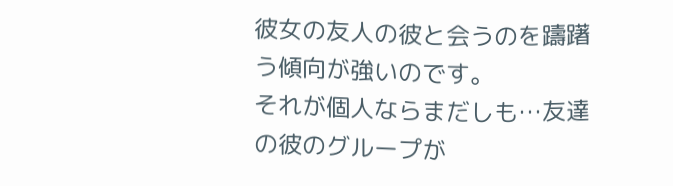彼女の友人の彼と会うのを躊躇う傾向が強いのです。
それが個人ならまだしも…友達の彼のグループが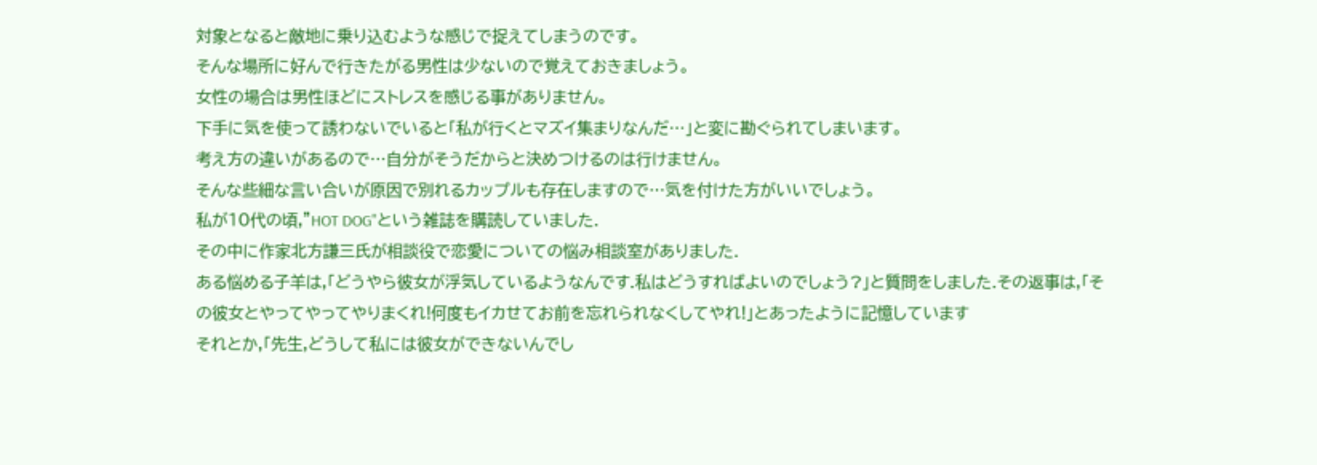対象となると敵地に乗り込むような感じで捉えてしまうのです。
そんな場所に好んで行きたがる男性は少ないので覚えておきましょう。
女性の場合は男性ほどにストレスを感じる事がありません。
下手に気を使って誘わないでいると「私が行くとマズイ集まりなんだ…」と変に勘ぐられてしまいます。
考え方の違いがあるので…自分がそうだからと決めつけるのは行けません。
そんな些細な言い合いが原因で別れるカップルも存在しますので…気を付けた方がいいでしょう。
私が10代の頃,"HOT DOG"という雑誌を購読していました.
その中に作家北方謙三氏が相談役で恋愛についての悩み相談室がありました.
ある悩める子羊は,「どうやら彼女が浮気しているようなんです.私はどうすればよいのでしょう?」と質問をしました.その返事は,「その彼女とやってやってやりまくれ!何度もイカせてお前を忘れられなくしてやれ!」とあったように記憶しています
それとか,「先生,どうして私には彼女ができないんでし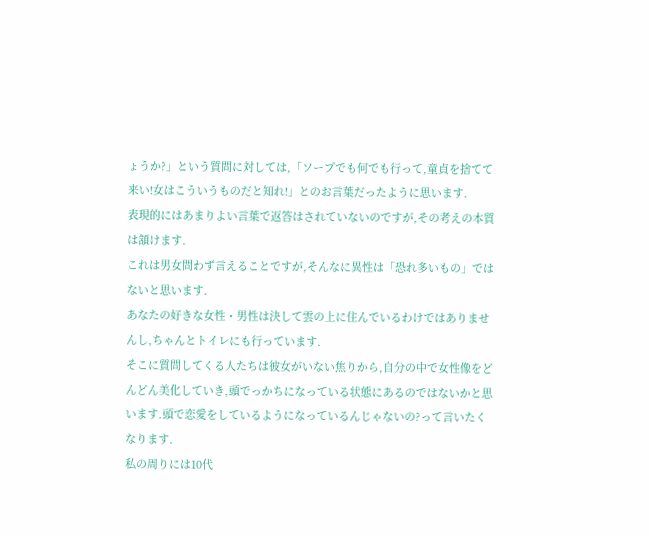ょうか?」という質問に対しては,「ソープでも何でも行って,童貞を捨てて来い!女はこういうものだと知れ!」とのお言葉だったように思います.
表現的にはあまりよい言葉で返答はされていないのですが,その考えの本質は頷けます.
これは男女問わず言えることですが,そんなに異性は「恐れ多いもの」ではないと思います.
あなたの好きな女性・男性は決して雲の上に住んでいるわけではありませんし,ちゃんとトイレにも行っています.
そこに質問してくる人たちは彼女がいない焦りから,自分の中で女性像をどんどん美化していき,頭でっかちになっている状態にあるのではないかと思います.頭で恋愛をしているようになっているんじゃないの?って言いたくなります.
私の周りには10代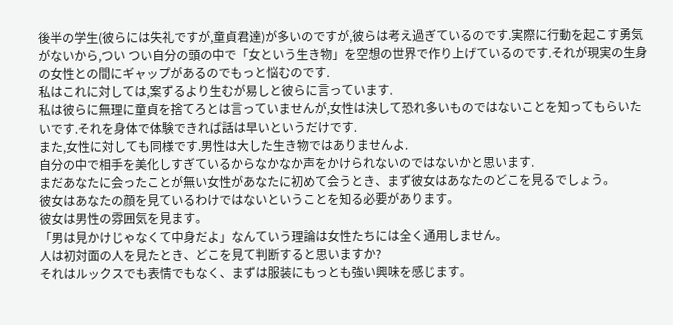後半の学生(彼らには失礼ですが,童貞君達)が多いのですが,彼らは考え過ぎているのです.実際に行動を起こす勇気がないから,つい つい自分の頭の中で「女という生き物」を空想の世界で作り上げているのです.それが現実の生身の女性との間にギャップがあるのでもっと悩むのです.
私はこれに対しては,案ずるより生むが易しと彼らに言っています.
私は彼らに無理に童貞を捨てろとは言っていませんが,女性は決して恐れ多いものではないことを知ってもらいたいです.それを身体で体験できれば話は早いというだけです.
また,女性に対しても同様です.男性は大した生き物ではありませんよ.
自分の中で相手を美化しすぎているからなかなか声をかけられないのではないかと思います.
まだあなたに会ったことが無い女性があなたに初めて会うとき、まず彼女はあなたのどこを見るでしょう。
彼女はあなたの顔を見ているわけではないということを知る必要があります。
彼女は男性の雰囲気を見ます。
「男は見かけじゃなくて中身だよ」なんていう理論は女性たちには全く通用しません。
人は初対面の人を見たとき、どこを見て判断すると思いますか?
それはルックスでも表情でもなく、まずは服装にもっとも強い興味を感じます。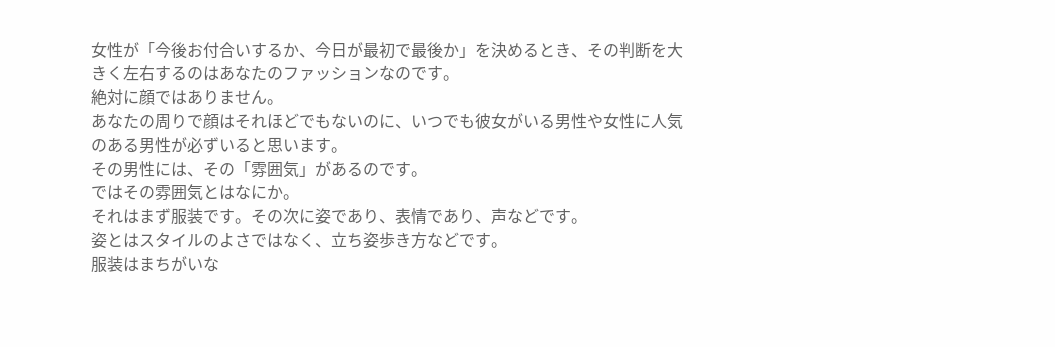女性が「今後お付合いするか、今日が最初で最後か」を決めるとき、その判断を大きく左右するのはあなたのファッションなのです。
絶対に顔ではありません。
あなたの周りで顔はそれほどでもないのに、いつでも彼女がいる男性や女性に人気のある男性が必ずいると思います。
その男性には、その「雰囲気」があるのです。
ではその雰囲気とはなにか。
それはまず服装です。その次に姿であり、表情であり、声などです。
姿とはスタイルのよさではなく、立ち姿歩き方などです。
服装はまちがいな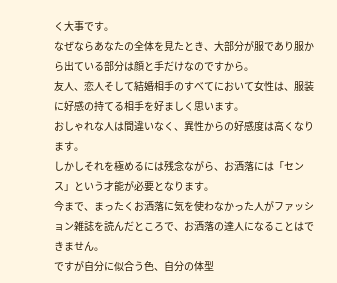く大事です。
なぜならあなたの全体を見たとき、大部分が服であり服から出ている部分は顔と手だけなのですから。
友人、恋人そして結婚相手のすべてにおいて女性は、服装に好感の持てる相手を好ましく思います。
おしゃれな人は間違いなく、異性からの好感度は高くなります。
しかしそれを極めるには残念ながら、お洒落には「センス」という才能が必要となります。
今まで、まったくお洒落に気を使わなかった人がファッション雑誌を読んだところで、お洒落の達人になることはできません。
ですが自分に似合う色、自分の体型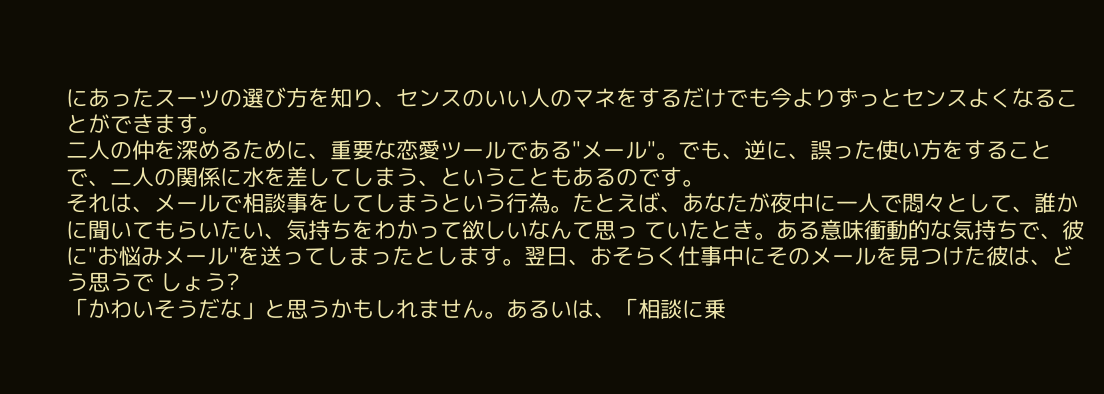にあったスーツの選び方を知り、センスのいい人のマネをするだけでも今よりずっとセンスよくなることができます。
二人の仲を深めるために、重要な恋愛ツールである"メール"。でも、逆に、誤った使い方をすることで、二人の関係に水を差してしまう、ということもあるのです。
それは、メールで相談事をしてしまうという行為。たとえば、あなたが夜中に一人で悶々として、誰かに聞いてもらいたい、気持ちをわかって欲しいなんて思っ ていたとき。ある意味衝動的な気持ちで、彼に"お悩みメール"を送ってしまったとします。翌日、おそらく仕事中にそのメールを見つけた彼は、どう思うで しょう?
「かわいそうだな」と思うかもしれません。あるいは、「相談に乗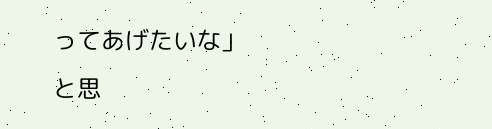ってあげたいな」と思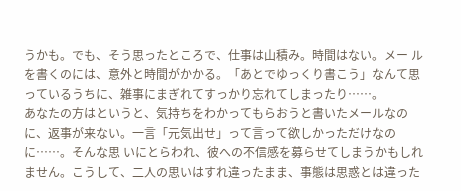うかも。でも、そう思ったところで、仕事は山積み。時間はない。メー ルを書くのには、意外と時間がかかる。「あとでゆっくり書こう」なんて思っているうちに、雑事にまぎれてすっかり忘れてしまったり……。
あなたの方はというと、気持ちをわかってもらおうと書いたメールなのに、返事が来ない。一言「元気出せ」って言って欲しかっただけなのに……。そんな思 いにとらわれ、彼への不信感を募らせてしまうかもしれません。こうして、二人の思いはすれ違ったまま、事態は思惑とは違った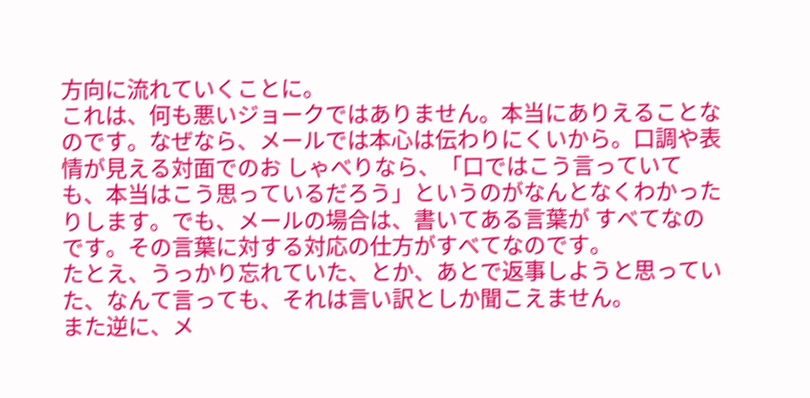方向に流れていくことに。
これは、何も悪いジョークではありません。本当にありえることなのです。なぜなら、メールでは本心は伝わりにくいから。口調や表情が見える対面でのお しゃべりなら、「口ではこう言っていても、本当はこう思っているだろう」というのがなんとなくわかったりします。でも、メールの場合は、書いてある言葉が すべてなのです。その言葉に対する対応の仕方がすべてなのです。
たとえ、うっかり忘れていた、とか、あとで返事しようと思っていた、なんて言っても、それは言い訳としか聞こえません。
また逆に、メ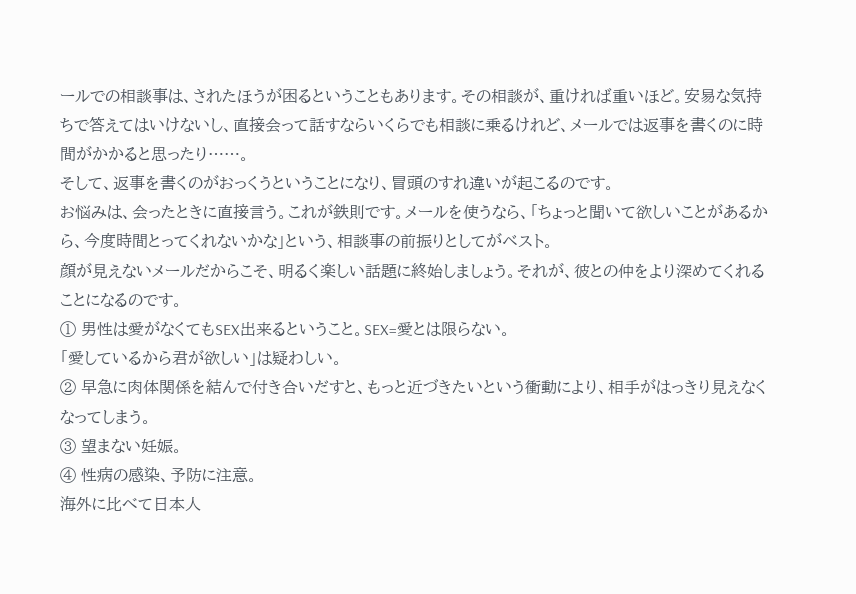ールでの相談事は、されたほうが困るということもあります。その相談が、重ければ重いほど。安易な気持ちで答えてはいけないし、直接会って話すならいくらでも相談に乗るけれど、メールでは返事を書くのに時間がかかると思ったり……。
そして、返事を書くのがおっくうということになり、冒頭のすれ違いが起こるのです。
お悩みは、会ったときに直接言う。これが鉄則です。メールを使うなら、「ちょっと聞いて欲しいことがあるから、今度時間とってくれないかな」という、相談事の前振りとしてがベスト。
顔が見えないメールだからこそ、明るく楽しい話題に終始しましょう。それが、彼との仲をより深めてくれることになるのです。
① 男性は愛がなくてもSEX出来るということ。SEX=愛とは限らない。
「愛しているから君が欲しい」は疑わしい。
② 早急に肉体関係を結んで付き合いだすと、もっと近づきたいという衝動により、相手がはっきり見えなくなってしまう。
③ 望まない妊娠。
④ 性病の感染、予防に注意。
海外に比べて日本人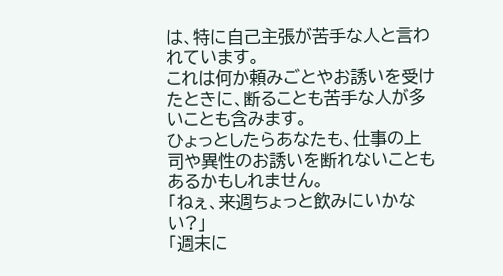は、特に自己主張が苦手な人と言われています。
これは何か頼みごとやお誘いを受けたときに、断ることも苦手な人が多いことも含みます。
ひょっとしたらあなたも、仕事の上司や異性のお誘いを断れないこともあるかもしれません。
「ねぇ、来週ちょっと飲みにいかない?」
「週末に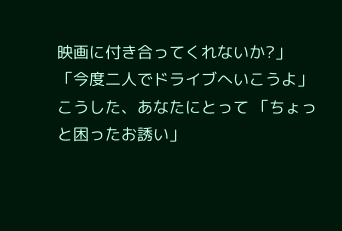映画に付き合ってくれないか?」
「今度二人でドライブへいこうよ」
こうした、あなたにとって 「ちょっと困ったお誘い」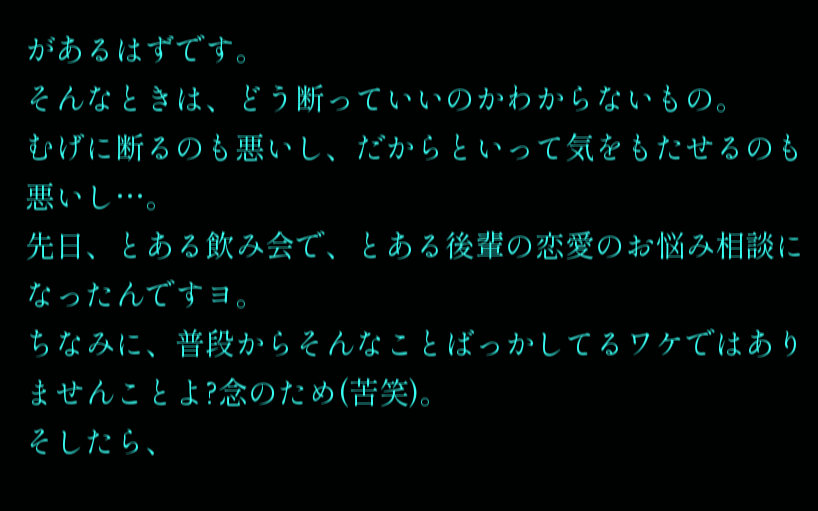があるはずです。
そんなときは、どう断っていいのかわからないもの。
むげに断るのも悪いし、だからといって気をもたせるのも悪いし…。
先日、とある飲み会で、とある後輩の恋愛のお悩み相談になったんですヨ。
ちなみに、普段からそんなことばっかしてるワケではありませんことよ?念のため(苦笑)。
そしたら、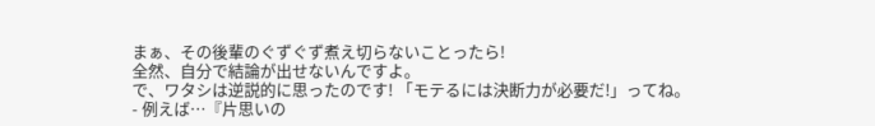まぁ、その後輩のぐずぐず煮え切らないことったら!
全然、自分で結論が出せないんですよ。
で、ワタシは逆説的に思ったのです! 「モテるには決断力が必要だ!」ってね。
- 例えば…『片思いの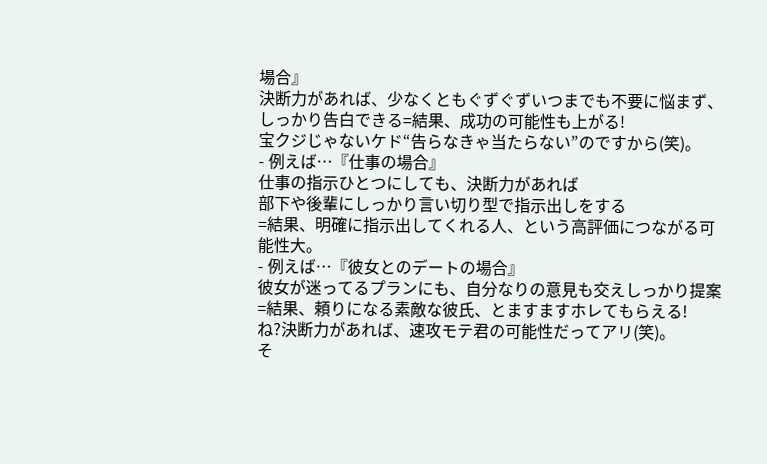場合』
決断力があれば、少なくともぐずぐずいつまでも不要に悩まず、
しっかり告白できる=結果、成功の可能性も上がる!
宝クジじゃないケド“告らなきゃ当たらない”のですから(笑)。
- 例えば…『仕事の場合』
仕事の指示ひとつにしても、決断力があれば
部下や後輩にしっかり言い切り型で指示出しをする
=結果、明確に指示出してくれる人、という高評価につながる可能性大。
- 例えば…『彼女とのデートの場合』
彼女が迷ってるプランにも、自分なりの意見も交えしっかり提案
=結果、頼りになる素敵な彼氏、とますますホレてもらえる!
ね?決断力があれば、速攻モテ君の可能性だってアリ(笑)。
そ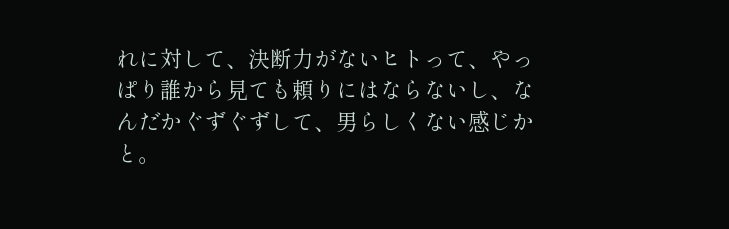れに対して、決断力がないヒトって、やっぱり誰から見ても頼りにはならないし、なんだかぐずぐずして、男らしくない感じかと。